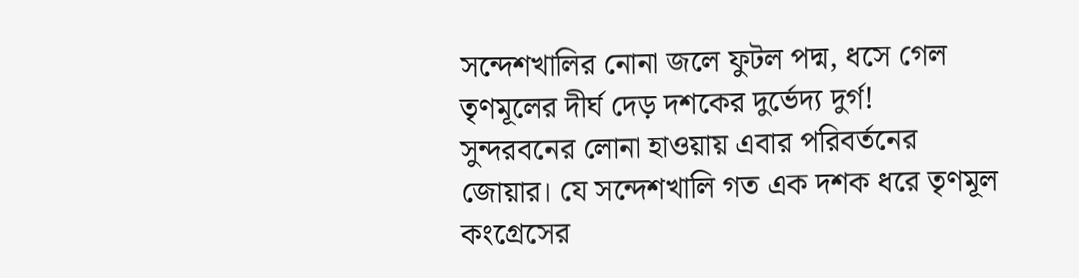সন্দেশখালির নোনা জলে ফুটল পদ্ম, ধসে গেল তৃণমূলের দীর্ঘ দেড় দশকের দুর্ভেদ্য দুর্গ!
সুন্দরবনের লোনা হাওয়ায় এবার পরিবর্তনের জোয়ার। যে সন্দেশখালি গত এক দশক ধরে তৃণমূল কংগ্রেসের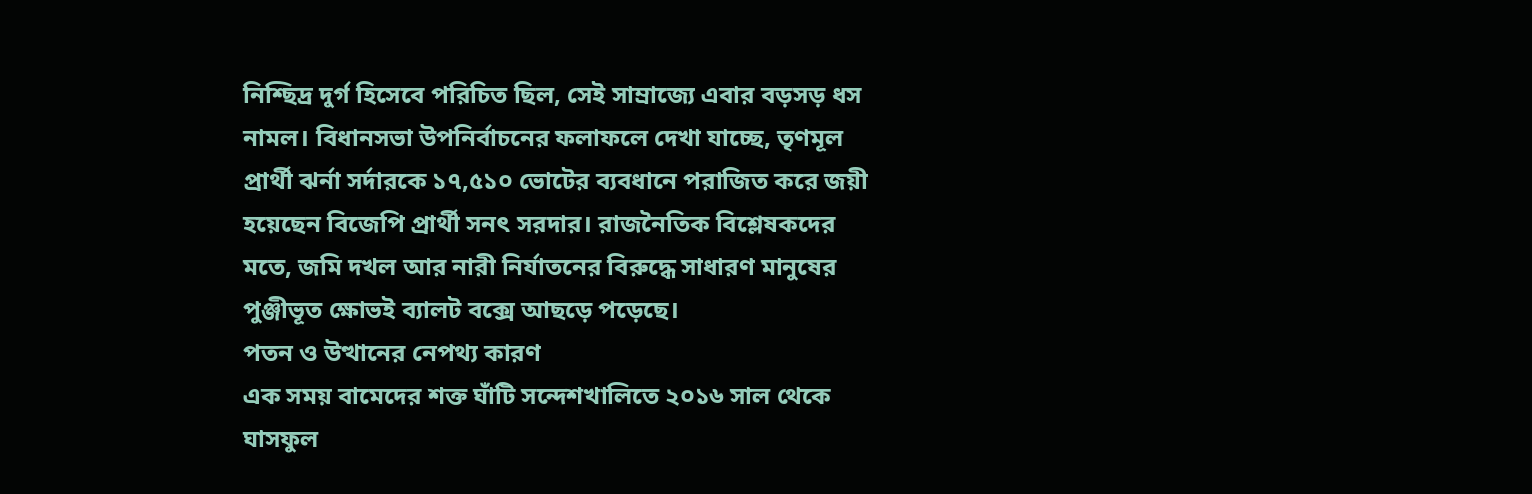নিশ্ছিদ্র দুর্গ হিসেবে পরিচিত ছিল, সেই সাম্রাজ্যে এবার বড়সড় ধস নামল। বিধানসভা উপনির্বাচনের ফলাফলে দেখা যাচ্ছে, তৃণমূল প্রার্থী ঝর্না সর্দারকে ১৭,৫১০ ভোটের ব্যবধানে পরাজিত করে জয়ী হয়েছেন বিজেপি প্রার্থী সনৎ সরদার। রাজনৈতিক বিশ্লেষকদের মতে, জমি দখল আর নারী নির্যাতনের বিরুদ্ধে সাধারণ মানুষের পুঞ্জীভূত ক্ষোভই ব্যালট বক্সে আছড়ে পড়েছে।
পতন ও উত্থানের নেপথ্য কারণ
এক সময় বামেদের শক্ত ঘাঁটি সন্দেশখালিতে ২০১৬ সাল থেকে ঘাসফুল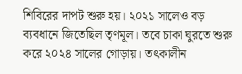শিবিরের দাপট শুরু হয়। ২০২১ সালেও বড় ব্যবধানে জিতেছিল তৃণমূল। তবে চাকা ঘুরতে শুরু করে ২০২৪ সালের গোড়ায়। তৎকালীন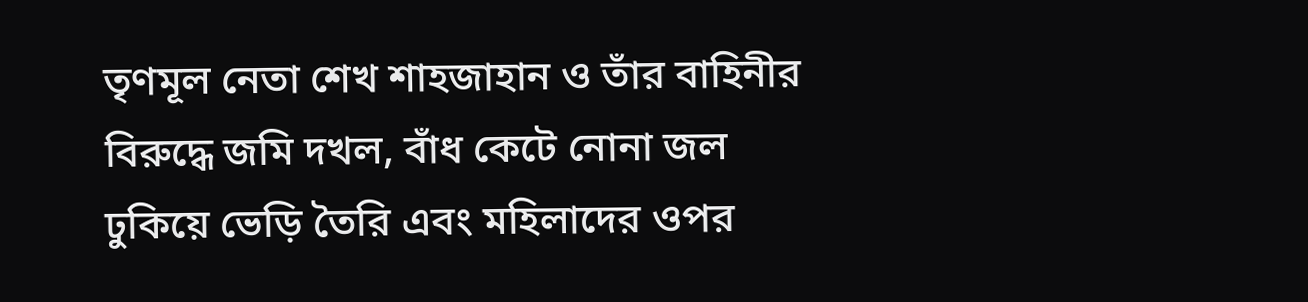তৃণমূল নেতা শেখ শাহজাহান ও তাঁর বাহিনীর বিরুদ্ধে জমি দখল, বাঁধ কেটে নোনা জল ঢুকিয়ে ভেড়ি তৈরি এবং মহিলাদের ওপর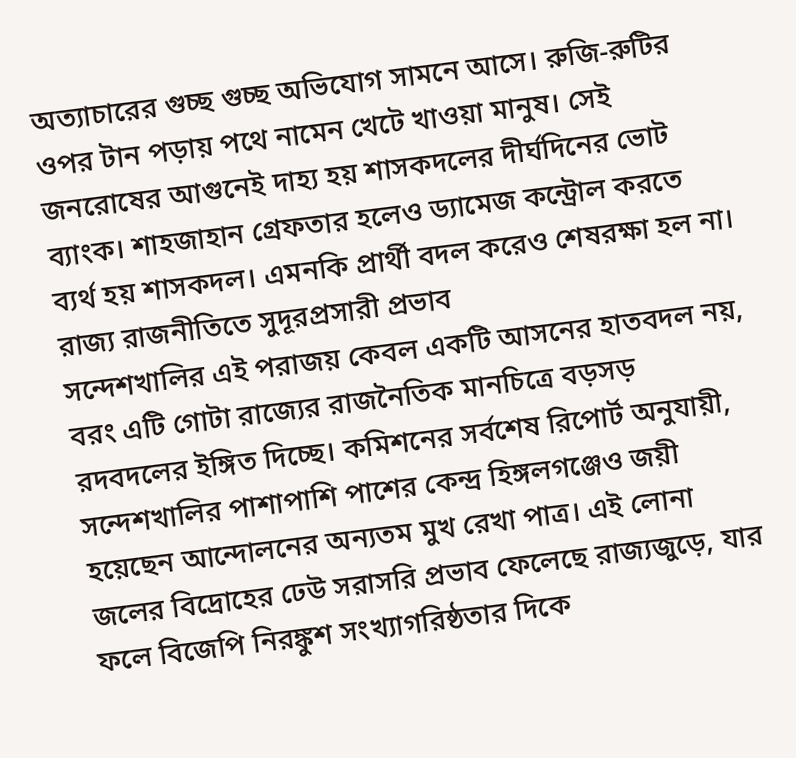অত্যাচারের গুচ্ছ গুচ্ছ অভিযোগ সামনে আসে। রুজি-রুটির ওপর টান পড়ায় পথে নামেন খেটে খাওয়া মানুষ। সেই জনরোষের আগুনেই দাহ্য হয় শাসকদলের দীর্ঘদিনের ভোট ব্যাংক। শাহজাহান গ্রেফতার হলেও ড্যামেজ কন্ট্রোল করতে ব্যর্থ হয় শাসকদল। এমনকি প্রার্থী বদল করেও শেষরক্ষা হল না।
রাজ্য রাজনীতিতে সুদূরপ্রসারী প্রভাব
সন্দেশখালির এই পরাজয় কেবল একটি আসনের হাতবদল নয়, বরং এটি গোটা রাজ্যের রাজনৈতিক মানচিত্রে বড়সড় রদবদলের ইঙ্গিত দিচ্ছে। কমিশনের সর্বশেষ রিপোর্ট অনুযায়ী, সন্দেশখালির পাশাপাশি পাশের কেন্দ্র হিঙ্গলগঞ্জেও জয়ী হয়েছেন আন্দোলনের অন্যতম মুখ রেখা পাত্র। এই লোনা জলের বিদ্রোহের ঢেউ সরাসরি প্রভাব ফেলেছে রাজ্যজুড়ে, যার ফলে বিজেপি নিরঙ্কুশ সংখ্যাগরিষ্ঠতার দিকে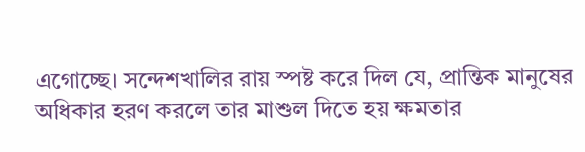এগোচ্ছে। সন্দেশখালির রায় স্পষ্ট করে দিল যে, প্রান্তিক মানুষের অধিকার হরণ করলে তার মাশুল দিতে হয় ক্ষমতার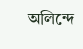অলিন্দে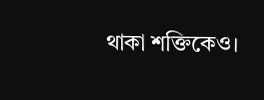থাকা শক্তিকেও।